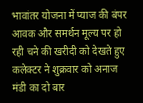भावांतर योजना में प्याज की बंपर आवक और समर्थन मूल्य पर हो रही चने की खरीदी को देखते हुए कलेक्टर ने शुक्रवार को अनाज मंडी का दो बार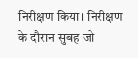निरीक्षण किया। निरीक्षण के दौरान सुबह जो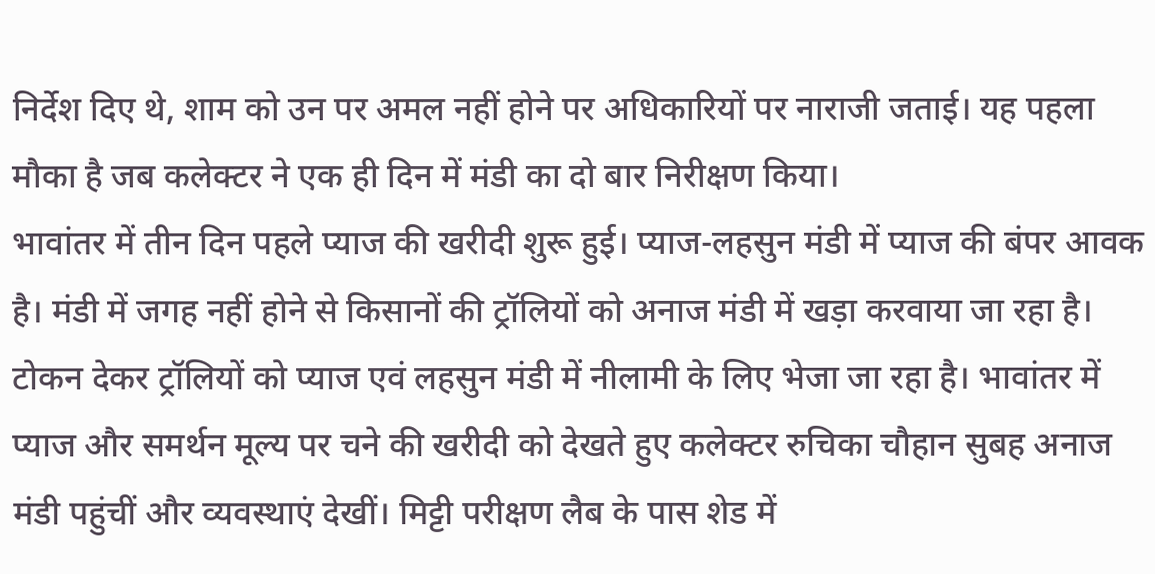निर्देश दिए थे, शाम को उन पर अमल नहीं होने पर अधिकारियों पर नाराजी जताई। यह पहला मौका है जब कलेक्टर ने एक ही दिन में मंडी का दो बार निरीक्षण किया।
भावांतर में तीन दिन पहले प्याज की खरीदी शुरू हुई। प्याज-लहसुन मंडी में प्याज की बंपर आवक है। मंडी में जगह नहीं होने से किसानों की ट्रॉलियों को अनाज मंडी में खड़ा करवाया जा रहा है। टोकन देकर ट्रॉलियों को प्याज एवं लहसुन मंडी में नीलामी के लिए भेजा जा रहा है। भावांतर में प्याज और समर्थन मूल्य पर चने की खरीदी को देखते हुए कलेक्टर रुचिका चौहान सुबह अनाज मंडी पहुंचीं और व्यवस्थाएं देखीं। मिट्टी परीक्षण लैब के पास शेड में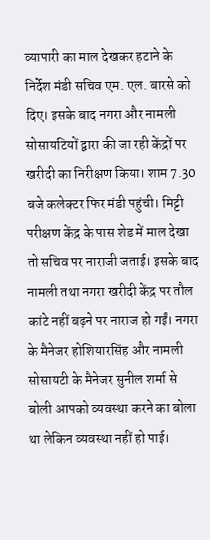व्यापारी का माल देखकर हटाने के निर्देश मंडी सचिव एम. एल. बारसे को दिए। इसके बाद नगरा और नामली सोसायटियों द्वारा की जा रही केंद्रों पर खरीदी का निरीक्षण किया। शाम 7.30 बजे कलेक्टर फिर मंडी पहुंची। मिट्टी परीक्षण केंद्र के पास शेड में माल देखा तो सचिव पर नाराजी जताई। इसके बाद नामली तथा नगरा खरीदी केंद्र पर तौल कांटे नहीं बढ़ने पर नाराज हो गईं। नगरा के मैनेजर होशियारसिंह और नामली सोसायटी के मैनेजर सुनील शर्मा से बोली आपको व्यवस्था करने का बोला था लेकिन व्यवस्था नहीं हो पाई।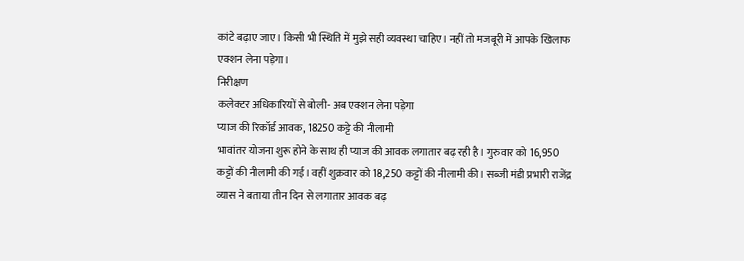कांटे बढ़ाए जाए। किसी भी स्थिति में मुझे सही व्यवस्था चाहिए। नहीं तो मजबूरी में आपके खिलाफ एक्शन लेना पड़ेगा।
निरीक्षण
कलेक्टर अधिकारियों से बोली- अब एक्शन लेना पड़ेगा
प्याज की रिकॉर्ड आवक, 18250 कट्टे की नीलामी
भावांतर योजना शुरू होने के साथ ही प्याज की आवक लगातार बढ़ रही है। गुरुवार को 16,950 कट्टों की नीलामी की गई। वहीं शुक्रवार को 18,250 कट्टों की नीलामी की। सब्जी मंडी प्रभारी राजेंद्र व्यास ने बताया तीन दिन से लगातार आवक बढ़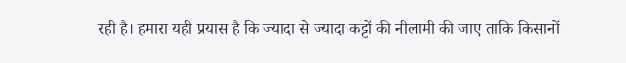रही है। हमारा यही प्रयास है कि ज्यादा से ज्यादा कट्टों की नीलामी की जाए ताकि किसानों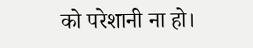को परेशानी ना हो।